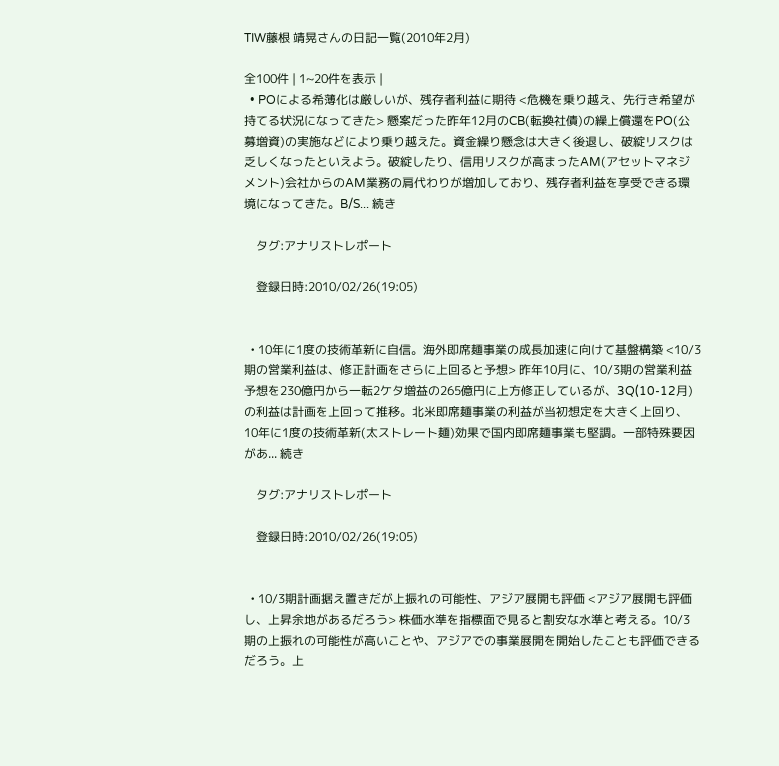TIW藤根 靖晃さんの日記一覧(2010年2月)

全100件 | 1~20件を表示 |
  • POによる希薄化は厳しいが、残存者利益に期待 <危機を乗り越え、先行き希望が持てる状況になってきた> 懸案だった昨年12月のCB(転換社債)の繰上償還をPO(公募増資)の実施などにより乗り越えた。資金繰り懸念は大きく後退し、破綻リスクは乏しくなったといえよう。破綻したり、信用リスクが高まったAM(アセットマネジメント)会社からのAM業務の肩代わりが増加しており、残存者利益を享受できる環境になってきた。B/S... 続き

    タグ:アナリストレポート

    登録日時:2010/02/26(19:05)


  • 10年に1度の技術革新に自信。海外即席麺事業の成長加速に向けて基盤構築 <10/3期の営業利益は、修正計画をさらに上回ると予想> 昨年10月に、10/3期の営業利益予想を230億円から一転2ケタ増益の265億円に上方修正しているが、3Q(10-12月)の利益は計画を上回って推移。北米即席麺事業の利益が当初想定を大きく上回り、10年に1度の技術革新(太ストレート麺)効果で国内即席麺事業も堅調。一部特殊要因があ... 続き

    タグ:アナリストレポート

    登録日時:2010/02/26(19:05)


  • 10/3期計画据え置きだが上振れの可能性、アジア展開も評価 <アジア展開も評価し、上昇余地があるだろう> 株価水準を指標面で見ると割安な水準と考える。10/3期の上振れの可能性が高いことや、アジアでの事業展開を開始したことも評価できるだろう。上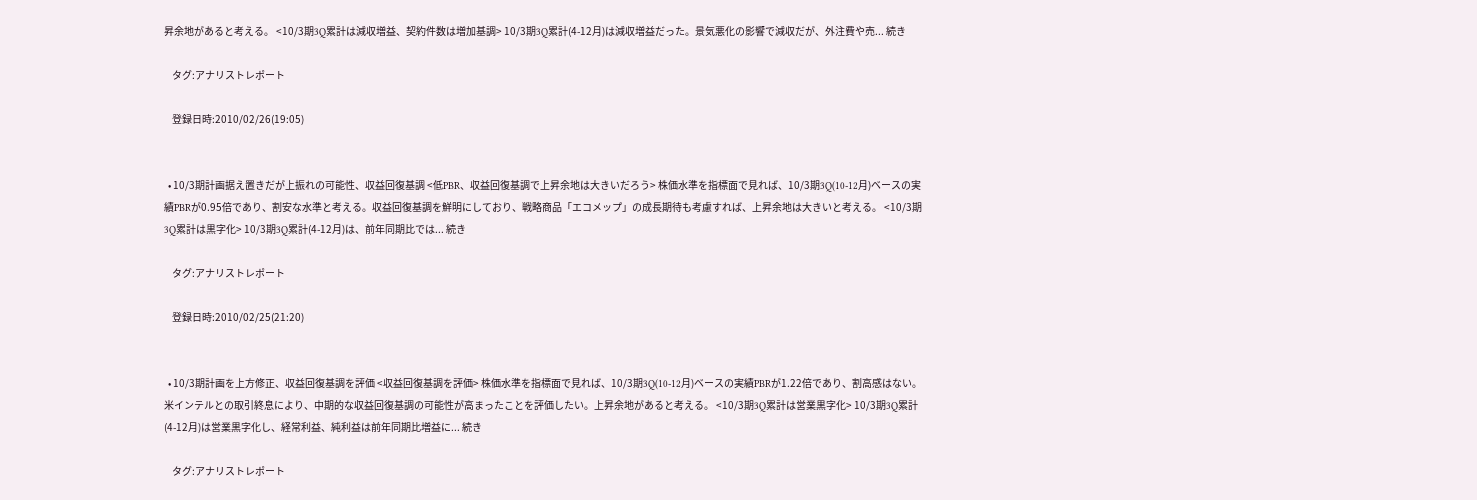昇余地があると考える。 <10/3期3Q累計は減収増益、契約件数は増加基調> 10/3期3Q累計(4-12月)は減収増益だった。景気悪化の影響で減収だが、外注費や売... 続き

    タグ:アナリストレポート

    登録日時:2010/02/26(19:05)


  • 10/3期計画据え置きだが上振れの可能性、収益回復基調 <低PBR、収益回復基調で上昇余地は大きいだろう> 株価水準を指標面で見れば、10/3期3Q(10-12月)ベースの実績PBRが0.95倍であり、割安な水準と考える。収益回復基調を鮮明にしており、戦略商品「エコメップ」の成長期待も考慮すれば、上昇余地は大きいと考える。 <10/3期3Q累計は黒字化> 10/3期3Q累計(4-12月)は、前年同期比では... 続き

    タグ:アナリストレポート

    登録日時:2010/02/25(21:20)


  • 10/3期計画を上方修正、収益回復基調を評価 <収益回復基調を評価> 株価水準を指標面で見れば、10/3期3Q(10-12月)ベースの実績PBRが1.22倍であり、割高感はない。米インテルとの取引終息により、中期的な収益回復基調の可能性が高まったことを評価したい。上昇余地があると考える。 <10/3期3Q累計は営業黒字化> 10/3期3Q累計(4-12月)は営業黒字化し、経常利益、純利益は前年同期比増益に... 続き

    タグ:アナリストレポート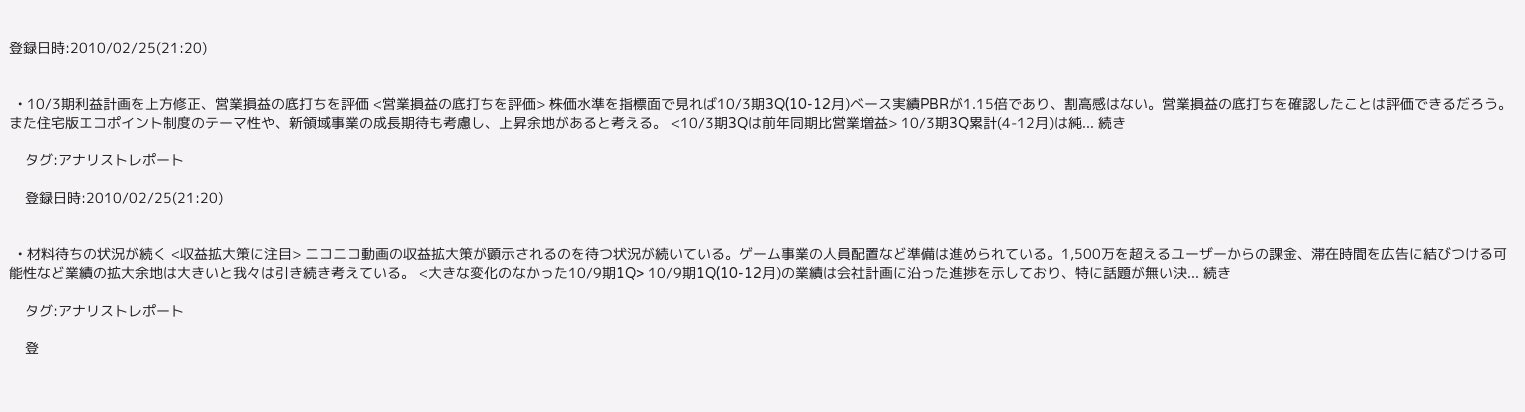登録日時:2010/02/25(21:20)


  • 10/3期利益計画を上方修正、営業損益の底打ちを評価 <営業損益の底打ちを評価> 株価水準を指標面で見れば10/3期3Q(10-12月)ベース実績PBRが1.15倍であり、割高感はない。営業損益の底打ちを確認したことは評価できるだろう。また住宅版エコポイント制度のテーマ性や、新領域事業の成長期待も考慮し、上昇余地があると考える。 <10/3期3Qは前年同期比営業増益> 10/3期3Q累計(4-12月)は純... 続き

    タグ:アナリストレポート

    登録日時:2010/02/25(21:20)


  • 材料待ちの状況が続く <収益拡大策に注目> ニコニコ動画の収益拡大策が顕示されるのを待つ状況が続いている。ゲーム事業の人員配置など準備は進められている。1,500万を超えるユーザーからの課金、滞在時間を広告に結びつける可能性など業績の拡大余地は大きいと我々は引き続き考えている。 <大きな変化のなかった10/9期1Q> 10/9期1Q(10-12月)の業績は会社計画に沿った進捗を示しており、特に話題が無い決... 続き

    タグ:アナリストレポート

    登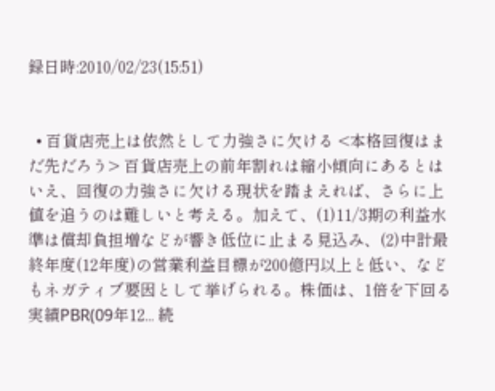録日時:2010/02/23(15:51)


  • 百貨店売上は依然として力強さに欠ける <本格回復はまだ先だろう> 百貨店売上の前年割れは縮小傾向にあるとはいえ、回復の力強さに欠ける現状を踏まえれば、さらに上値を追うのは難しいと考える。加えて、(1)11/3期の利益水準は償却負担増などが響き低位に止まる見込み、(2)中計最終年度(12年度)の営業利益目標が200億円以上と低い、などもネガティブ要因として挙げられる。株価は、1倍を下回る実績PBR(09年12... 続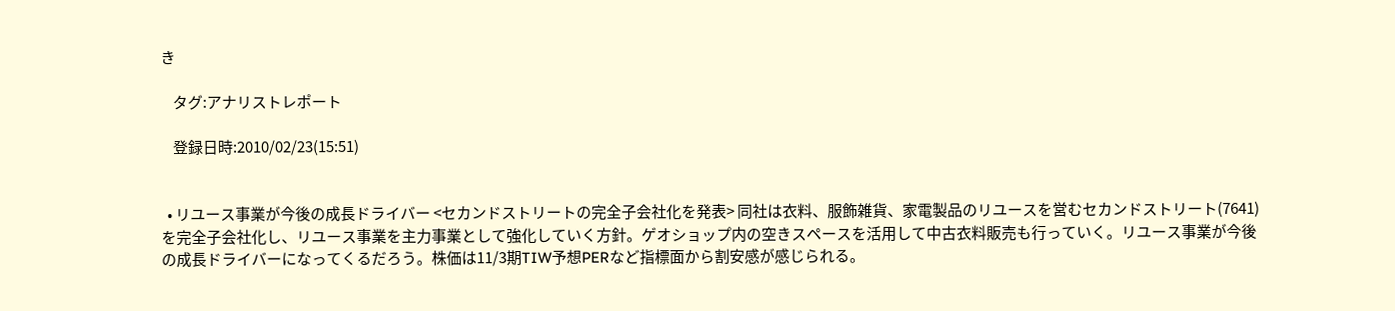き

    タグ:アナリストレポート

    登録日時:2010/02/23(15:51)


  • リユース事業が今後の成長ドライバー <セカンドストリートの完全子会社化を発表> 同社は衣料、服飾雑貨、家電製品のリユースを営むセカンドストリート(7641)を完全子会社化し、リユース事業を主力事業として強化していく方針。ゲオショップ内の空きスペースを活用して中古衣料販売も行っていく。リユース事業が今後の成長ドライバーになってくるだろう。株価は11/3期TIW予想PERなど指標面から割安感が感じられる。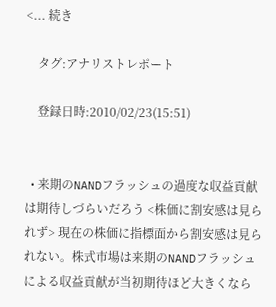<... 続き

    タグ:アナリストレポート

    登録日時:2010/02/23(15:51)


  • 来期のNANDフラッシュの過度な収益貢献は期待しづらいだろう <株価に割安感は見られず> 現在の株価に指標面から割安感は見られない。株式市場は来期のNANDフラッシュによる収益貢献が当初期待ほど大きくなら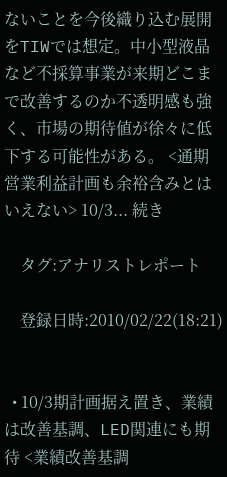ないことを今後織り込む展開をTIWでは想定。中小型液晶など不採算事業が来期どこまで改善するのか不透明感も強く、市場の期待値が徐々に低下する可能性がある。 <通期営業利益計画も余裕含みとはいえない> 10/3... 続き

    タグ:アナリストレポート

    登録日時:2010/02/22(18:21)


  • 10/3期計画据え置き、業績は改善基調、LED関連にも期待 <業績改善基調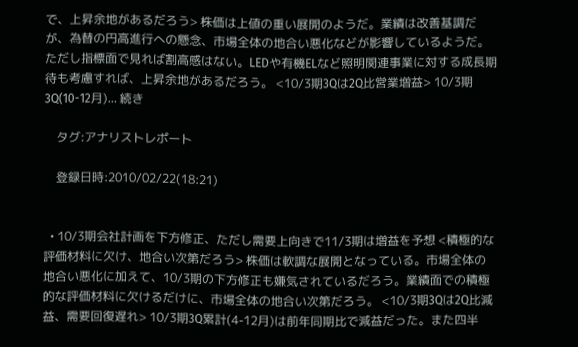で、上昇余地があるだろう> 株価は上値の重い展開のようだ。業績は改善基調だが、為替の円高進行への懸念、市場全体の地合い悪化などが影響しているようだ。ただし指標面で見れば割高感はない。LEDや有機ELなど照明関連事業に対する成長期待も考慮すれば、上昇余地があるだろう。 <10/3期3Qは2Q比営業増益> 10/3期3Q(10-12月)... 続き

    タグ:アナリストレポート

    登録日時:2010/02/22(18:21)


  • 10/3期会社計画を下方修正、ただし需要上向きで11/3期は増益を予想 <積極的な評価材料に欠け、地合い次第だろう> 株価は軟調な展開となっている。市場全体の地合い悪化に加えて、10/3期の下方修正も嫌気されているだろう。業績面での積極的な評価材料に欠けるだけに、市場全体の地合い次第だろう。 <10/3期3Qは2Q比減益、需要回復遅れ> 10/3期3Q累計(4-12月)は前年同期比で減益だった。また四半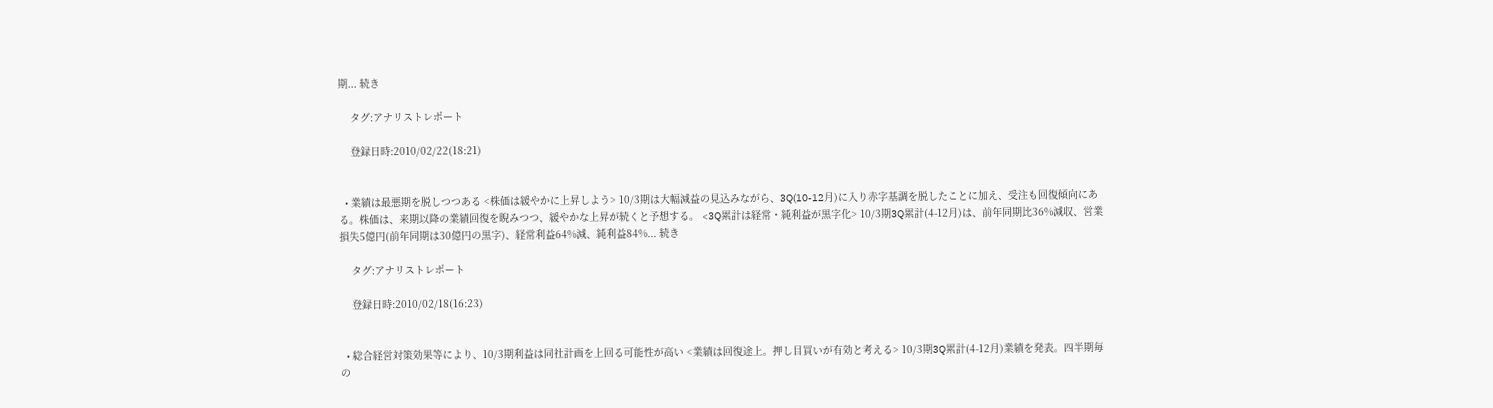期... 続き

    タグ:アナリストレポート

    登録日時:2010/02/22(18:21)


  • 業績は最悪期を脱しつつある <株価は緩やかに上昇しよう> 10/3期は大幅減益の見込みながら、3Q(10-12月)に入り赤字基調を脱したことに加え、受注も回復傾向にある。株価は、来期以降の業績回復を睨みつつ、緩やかな上昇が続くと予想する。 <3Q累計は経常・純利益が黒字化> 10/3期3Q累計(4-12月)は、前年同期比36%減収、営業損失5億円(前年同期は30億円の黒字)、経常利益64%減、純利益84%... 続き

    タグ:アナリストレポート

    登録日時:2010/02/18(16:23)


  • 総合経営対策効果等により、10/3期利益は同社計画を上回る可能性が高い <業績は回復途上。押し目買いが有効と考える> 10/3期3Q累計(4-12月)業績を発表。四半期毎の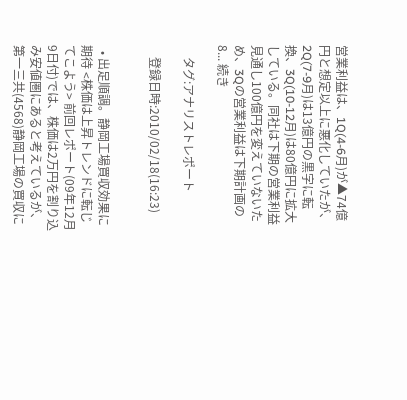営業利益は、1Q(4-6月)が▲74億円と想定以上に悪化していたが、2Q(7-9月)は13億円の黒字に転換、3Q(10-12月)は80億円に拡大している。同社は下期の営業利益見通し100億円を変えていないため、3Qの営業利益は下期計画の8... 続き

    タグ:アナリストレポート

    登録日時:2010/02/18(16:23)


  • 出足順調。静岡工場買収効果に期待 <株価は上昇トレンドに転じてこよう> 前回レポート(09年12月9日付)では、株価は2万円を割り込み安値圏にあると考えているが、第一三共(4568)静岡工場の買収に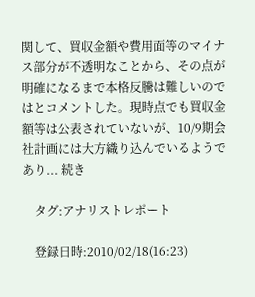関して、買収金額や費用面等のマイナス部分が不透明なことから、その点が明確になるまで本格反騰は難しいのではとコメントした。現時点でも買収金額等は公表されていないが、10/9期会社計画には大方織り込んでいるようであり... 続き

    タグ:アナリストレポート

    登録日時:2010/02/18(16:23)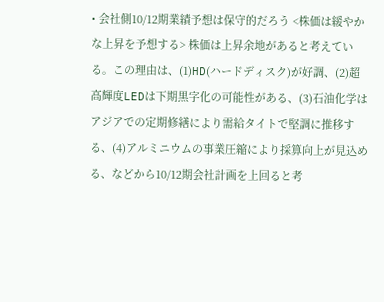• 会社側10/12期業績予想は保守的だろう <株価は緩やかな上昇を予想する> 株価は上昇余地があると考えている。この理由は、(1)HD(ハードディスク)が好調、(2)超高輝度LEDは下期黒字化の可能性がある、(3)石油化学はアジアでの定期修繕により需給タイトで堅調に推移する、(4)アルミニウムの事業圧縮により採算向上が見込める、などから10/12期会社計画を上回ると考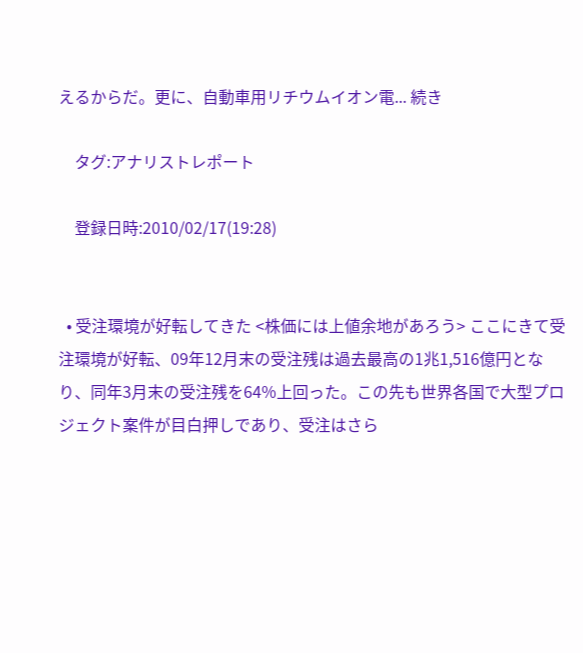えるからだ。更に、自動車用リチウムイオン電... 続き

    タグ:アナリストレポート

    登録日時:2010/02/17(19:28)


  • 受注環境が好転してきた <株価には上値余地があろう> ここにきて受注環境が好転、09年12月末の受注残は過去最高の1兆1,516億円となり、同年3月末の受注残を64%上回った。この先も世界各国で大型プロジェクト案件が目白押しであり、受注はさら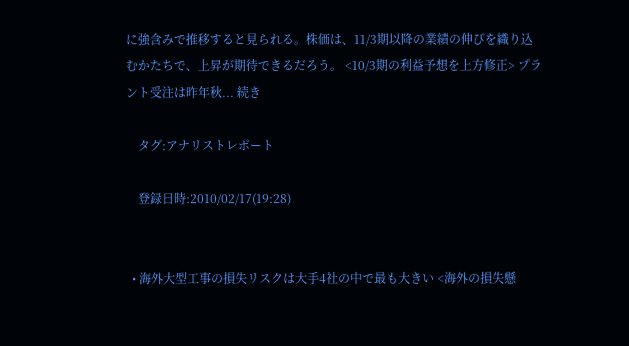に強含みで推移すると見られる。株価は、11/3期以降の業績の伸びを織り込むかたちで、上昇が期待できるだろう。 <10/3期の利益予想を上方修正> プラント受注は昨年秋... 続き

    タグ:アナリストレポート

    登録日時:2010/02/17(19:28)


  • 海外大型工事の損失リスクは大手4社の中で最も大きい <海外の損失懸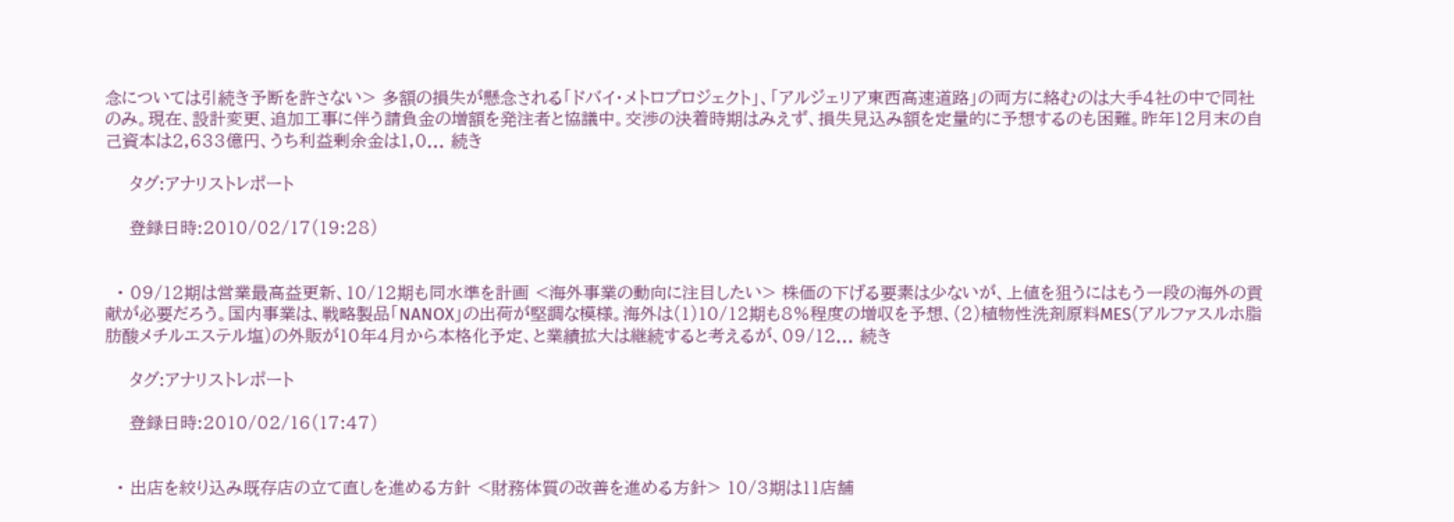念については引続き予断を許さない> 多額の損失が懸念される「ドバイ・メトロプロジェクト」、「アルジェリア東西高速道路」の両方に絡むのは大手4社の中で同社のみ。現在、設計変更、追加工事に伴う請負金の増額を発注者と協議中。交渉の決着時期はみえず、損失見込み額を定量的に予想するのも困難。昨年12月末の自己資本は2,633億円、うち利益剰余金は1,0... 続き

    タグ:アナリストレポート

    登録日時:2010/02/17(19:28)


  • 09/12期は営業最高益更新、10/12期も同水準を計画 <海外事業の動向に注目したい> 株価の下げる要素は少ないが、上値を狙うにはもう一段の海外の貢献が必要だろう。国内事業は、戦略製品「NANOX」の出荷が堅調な模様。海外は(1)10/12期も8%程度の増収を予想、(2)植物性洗剤原料MES(アルファスルホ脂肪酸メチルエステル塩)の外販が10年4月から本格化予定、と業績拡大は継続すると考えるが、09/12... 続き

    タグ:アナリストレポート

    登録日時:2010/02/16(17:47)


  • 出店を絞り込み既存店の立て直しを進める方針 <財務体質の改善を進める方針> 10/3期は11店舗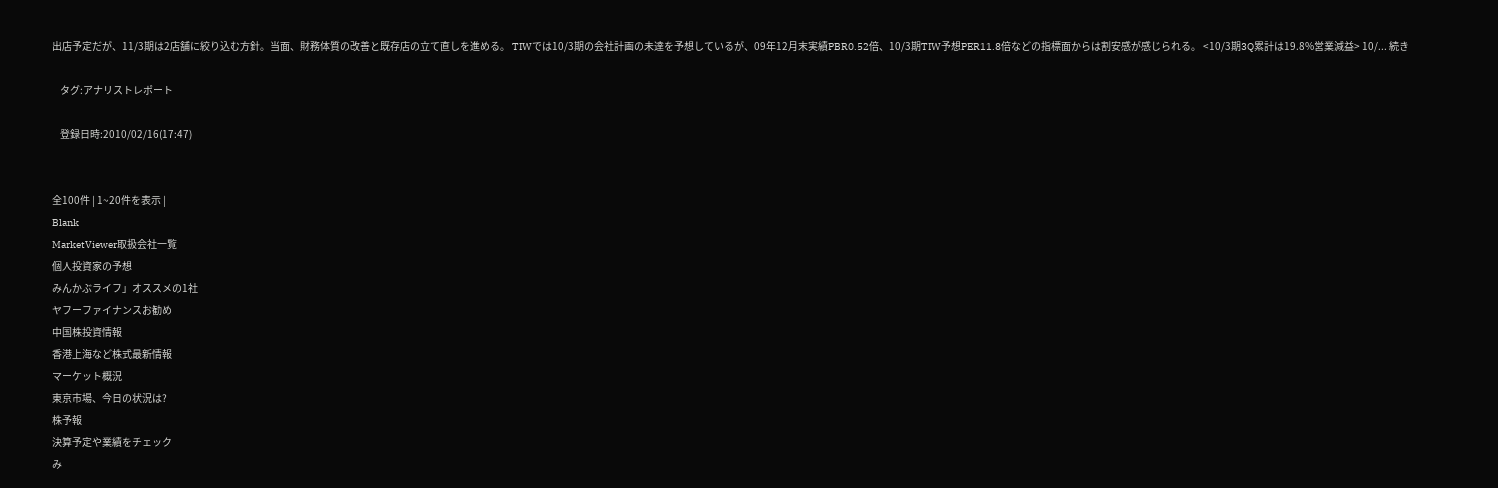出店予定だが、11/3期は2店舗に絞り込む方針。当面、財務体質の改善と既存店の立て直しを進める。 TIWでは10/3期の会社計画の未達を予想しているが、09年12月末実績PBR0.52倍、10/3期TIW予想PER11.8倍などの指標面からは割安感が感じられる。 <10/3期3Q累計は19.8%営業減益> 10/... 続き

    タグ:アナリストレポート

    登録日時:2010/02/16(17:47)


全100件 | 1~20件を表示 |
Blank
MarketViewer取扱会社一覧
個人投資家の予想
みんかぶライフ」オススメの1社
ヤフーファイナンスお勧め
中国株投資情報
香港上海など株式最新情報
マーケット概況
東京市場、今日の状況は?
株予報
決算予定や業績をチェック
み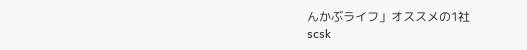んかぶライフ」オススメの1社
scsk